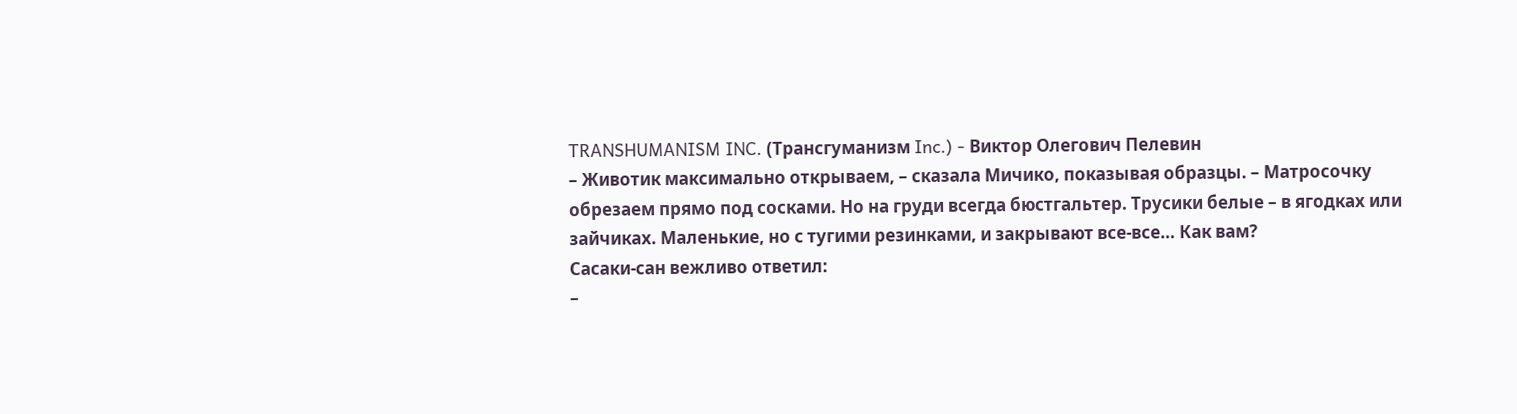TRANSHUMANISM INC. (Трансгуманизм Inc.) - Виктор Олегович Пелевин
– Животик максимально открываем, – сказала Мичико, показывая образцы. – Матросочку обрезаем прямо под сосками. Но на груди всегда бюстгальтер. Трусики белые – в ягодках или зайчиках. Маленькие, но с тугими резинками, и закрывают все-все… Как вам?
Сасаки-сан вежливо ответил:
–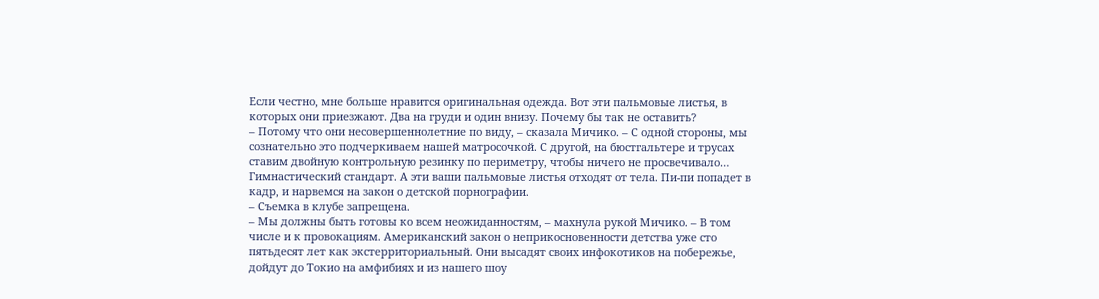Если честно, мне больше нравится оригинальная одежда. Вот эти пальмовые листья, в которых они приезжают. Два на груди и один внизу. Почему бы так не оставить?
– Потому что они несовершеннолетние по виду, – сказала Мичико. – С одной стороны, мы сознательно это подчеркиваем нашей матросочкой. С другой, на бюстгальтере и трусах ставим двойную контрольную резинку по периметру, чтобы ничего не просвечивало… Гимнастический стандарт. А эти ваши пальмовые листья отходят от тела. Пи-пи попадет в кадр, и нарвемся на закон о детской порнографии.
– Съемка в клубе запрещена.
– Мы должны быть готовы ко всем неожиданностям, – махнула рукой Мичико. – В том числе и к провокациям. Американский закон о неприкосновенности детства уже сто пятьдесят лет как экстерриториальный. Они высадят своих инфокотиков на побережье, дойдут до Токио на амфибиях и из нашего шоу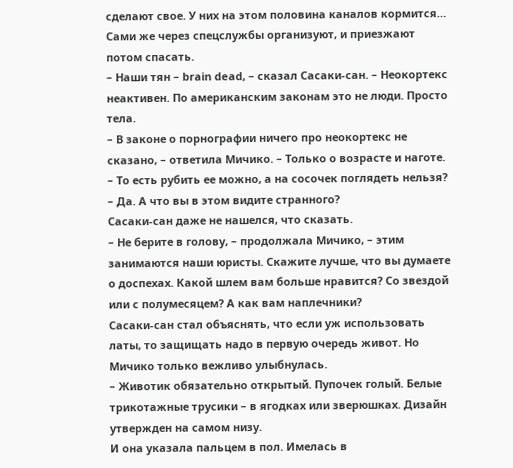сделают свое. У них на этом половина каналов кормится… Сами же через спецслужбы организуют, и приезжают потом спасать.
– Наши тян – brain dead, – сказал Сасаки-сан. – Неокортекс неактивен. По американским законам это не люди. Просто тела.
– В законе о порнографии ничего про неокортекс не сказано, – ответила Мичико. – Только о возрасте и наготе.
– То есть рубить ее можно, а на сосочек поглядеть нельзя?
– Да. А что вы в этом видите странного?
Сасаки-сан даже не нашелся, что сказать.
– Не берите в голову, – продолжала Мичико, – этим занимаются наши юристы. Скажите лучше, что вы думаете о доспехах. Какой шлем вам больше нравится? Со звездой или с полумесяцем? А как вам наплечники?
Сасаки-сан стал объяснять, что если уж использовать латы, то защищать надо в первую очередь живот. Но Мичико только вежливо улыбнулась.
– Животик обязательно открытый. Пупочек голый. Белые трикотажные трусики – в ягодках или зверюшках. Дизайн утвержден на самом низу.
И она указала пальцем в пол. Имелась в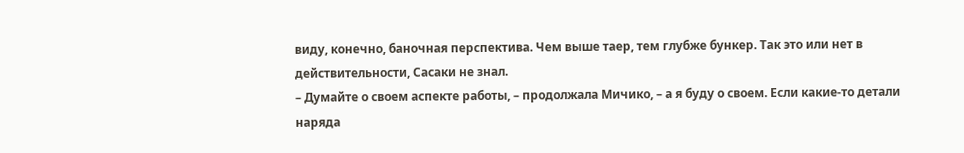виду, конечно, баночная перспектива. Чем выше таер, тем глубже бункер. Так это или нет в действительности, Сасаки не знал.
– Думайте о своем аспекте работы, – продолжала Мичико, – а я буду о своем. Если какие-то детали наряда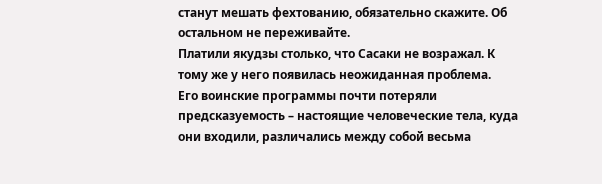станут мешать фехтованию, обязательно скажите. Об остальном не переживайте.
Платили якудзы столько, что Сасаки не возражал. К тому же у него появилась неожиданная проблема.
Его воинские программы почти потеряли предсказуемость – настоящие человеческие тела, куда они входили, различались между собой весьма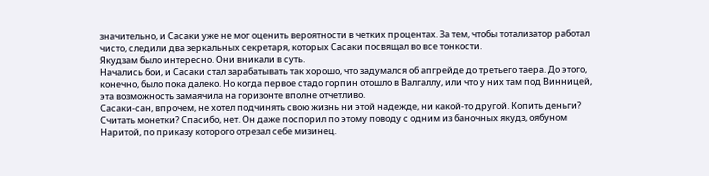значительно, и Сасаки уже не мог оценить вероятности в четких процентах. За тем, чтобы тотализатор работал чисто, следили два зеркальных секретаря, которых Сасаки посвящал во все тонкости.
Якудзам было интересно. Они вникали в суть.
Начались бои, и Сасаки стал зарабатывать так хорошо, что задумался об апгрейде до третьего таера. До этого, конечно, было пока далеко. Но когда первое стадо горпин отошло в Валгаллу, или что у них там под Винницей, эта возможность замаячила на горизонте вполне отчетливо.
Сасаки-сан, впрочем, не хотел подчинять свою жизнь ни этой надежде, ни какой-то другой. Копить деньги? Считать монетки? Спасибо, нет. Он даже поспорил по этому поводу с одним из баночных якудз, оябуном Наритой, по приказу которого отрезал себе мизинец.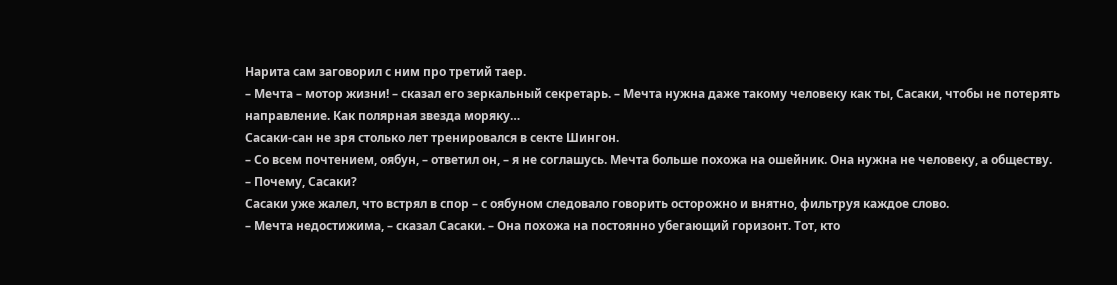Нарита сам заговорил с ним про третий таер.
– Мечта – мотор жизни! – сказал его зеркальный секретарь. – Мечта нужна даже такому человеку как ты, Сасаки, чтобы не потерять направление. Как полярная звезда моряку…
Сасаки-сан не зря столько лет тренировался в секте Шингон.
– Со всем почтением, оябун, – ответил он, – я не соглашусь. Мечта больше похожа на ошейник. Она нужна не человеку, а обществу.
– Почему, Сасаки?
Сасаки уже жалел, что встрял в спор – с оябуном следовало говорить осторожно и внятно, фильтруя каждое слово.
– Мечта недостижима, – сказал Сасаки. – Она похожа на постоянно убегающий горизонт. Тот, кто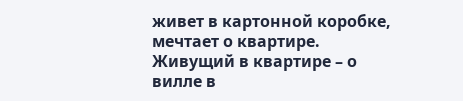живет в картонной коробке, мечтает о квартире. Живущий в квартире – о вилле в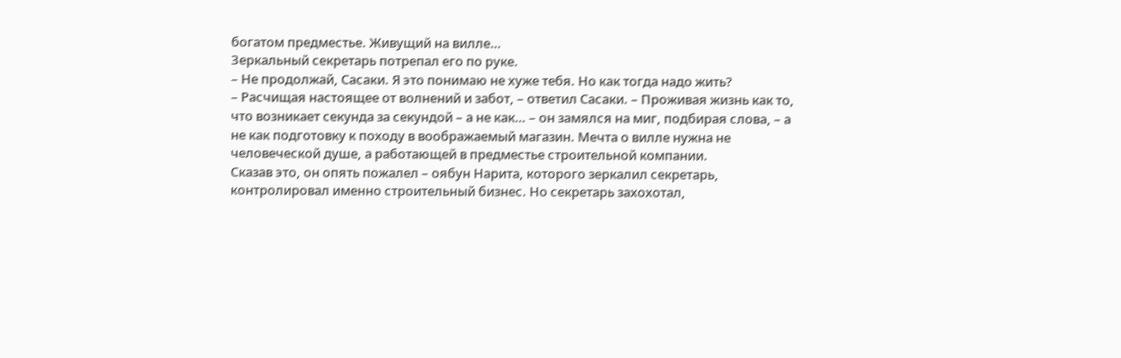богатом предместье. Живущий на вилле…
Зеркальный секретарь потрепал его по руке.
– Не продолжай, Сасаки. Я это понимаю не хуже тебя. Но как тогда надо жить?
– Расчищая настоящее от волнений и забот, – ответил Сасаки. – Проживая жизнь как то, что возникает секунда за секундой – а не как… – он замялся на миг, подбирая слова, – а не как подготовку к походу в воображаемый магазин. Мечта о вилле нужна не человеческой душе, а работающей в предместье строительной компании.
Сказав это, он опять пожалел – оябун Нарита, которого зеркалил секретарь, контролировал именно строительный бизнес. Но секретарь захохотал,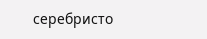серебристо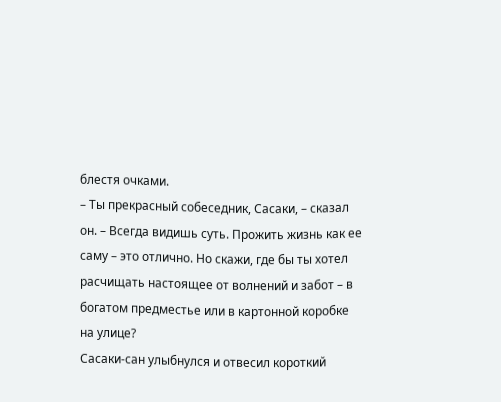блестя очками.
– Ты прекрасный собеседник, Сасаки, – сказал он. – Всегда видишь суть. Прожить жизнь как ее саму – это отлично. Но скажи, где бы ты хотел расчищать настоящее от волнений и забот – в богатом предместье или в картонной коробке на улице?
Сасаки-сан улыбнулся и отвесил короткий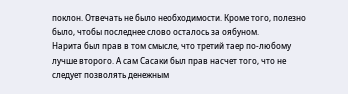поклон. Отвечать не было необходимости. Кроме того, полезно было, чтобы последнее слово осталось за оябуном.
Нарита был прав в том смысле, что третий таер по-любому лучше второго. А сам Сасаки был прав насчет того, что не следует позволять денежным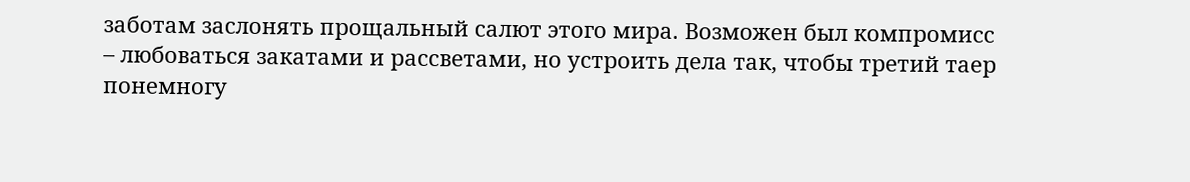заботам заслонять прощальный салют этого мира. Возможен был компромисс – любоваться закатами и рассветами, но устроить дела так, чтобы третий таер понемногу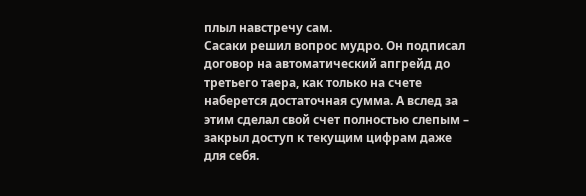плыл навстречу сам.
Сасаки решил вопрос мудро. Он подписал договор на автоматический апгрейд до третьего таера, как только на счете наберется достаточная сумма. А вслед за этим сделал свой счет полностью слепым – закрыл доступ к текущим цифрам даже для себя.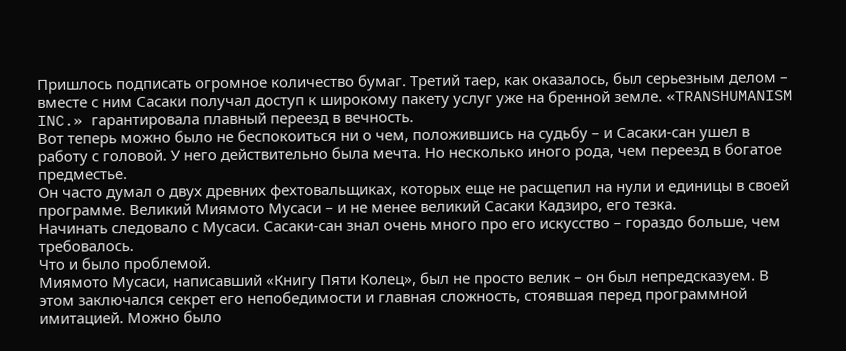Пришлось подписать огромное количество бумаг. Третий таер, как оказалось, был серьезным делом – вместе с ним Сасаки получал доступ к широкому пакету услуг уже на бренной земле. «TRANSHUMANISM INC.» гарантировала плавный переезд в вечность.
Вот теперь можно было не беспокоиться ни о чем, положившись на судьбу – и Сасаки-сан ушел в работу с головой. У него действительно была мечта. Но несколько иного рода, чем переезд в богатое предместье.
Он часто думал о двух древних фехтовальщиках, которых еще не расщепил на нули и единицы в своей программе. Великий Миямото Мусаси – и не менее великий Сасаки Кадзиро, его тезка.
Начинать следовало с Мусаси. Сасаки-сан знал очень много про его искусство – гораздо больше, чем требовалось.
Что и было проблемой.
Миямото Мусаси, написавший «Книгу Пяти Колец», был не просто велик – он был непредсказуем. В этом заключался секрет его непобедимости и главная сложность, стоявшая перед программной имитацией. Можно было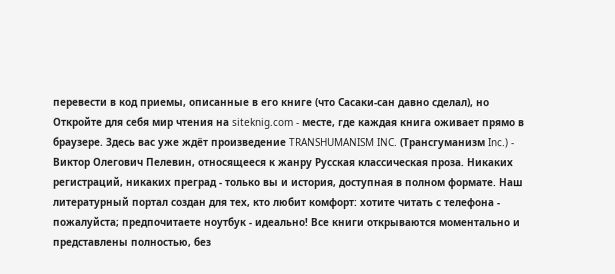перевести в код приемы, описанные в его книге (что Сасаки-сан давно сделал), но
Откройте для себя мир чтения на siteknig.com - месте, где каждая книга оживает прямо в браузере. Здесь вас уже ждёт произведение TRANSHUMANISM INC. (Трансгуманизм Inc.) - Виктор Олегович Пелевин, относящееся к жанру Русская классическая проза. Никаких регистраций, никаких преград - только вы и история, доступная в полном формате. Наш литературный портал создан для тех, кто любит комфорт: хотите читать с телефона - пожалуйста; предпочитаете ноутбук - идеально! Все книги открываются моментально и представлены полностью, без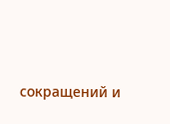сокращений и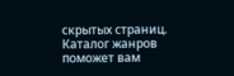скрытых страниц. Каталог жанров поможет вам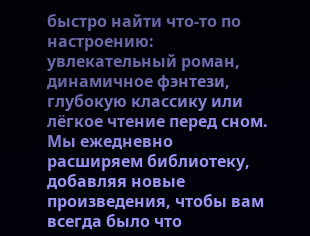быстро найти что-то по настроению: увлекательный роман, динамичное фэнтези, глубокую классику или лёгкое чтение перед сном. Мы ежедневно расширяем библиотеку, добавляя новые произведения, чтобы вам всегда было что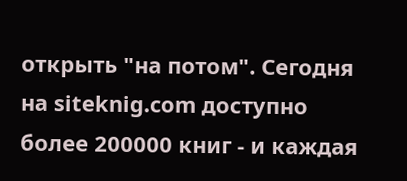открыть "на потом". Сегодня на siteknig.com доступно более 200000 книг - и каждая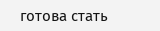готова стать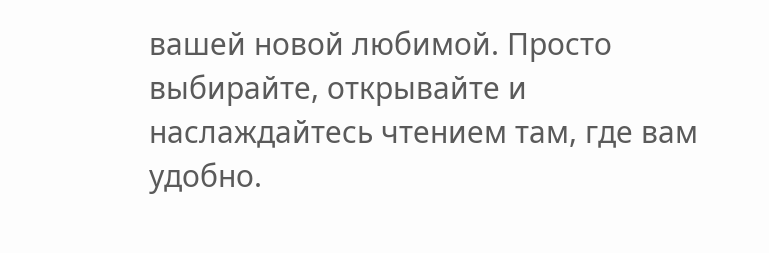вашей новой любимой. Просто выбирайте, открывайте и наслаждайтесь чтением там, где вам удобно.